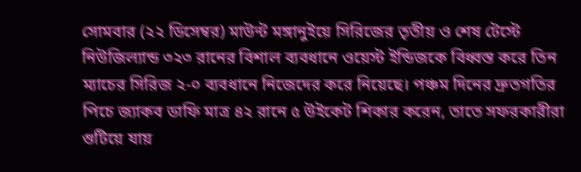সোমবার (২২ ডিসেম্বর) মাউন্ট মঙ্গানুইয়ে সিরিজের তৃতীয় ও শেষ টেস্টে নিউজিল্যান্ড ৩২৩ রানের বিশাল ব্যবধানে ওয়েস্ট ইন্ডিজকে বিধ্বস্ত করে তিন ম্যাচের সিরিজ ২-০ ব্যবধানে নিজেদের করে নিয়েছে। পঞ্চম দিনের দ্রুতগতির পিচে জ্যাকব ডাফি মাত্র ৪২ রানে ৫ উইকেট শিকার করেন, তাতে সফরকারীরা গুটিয়ে যায়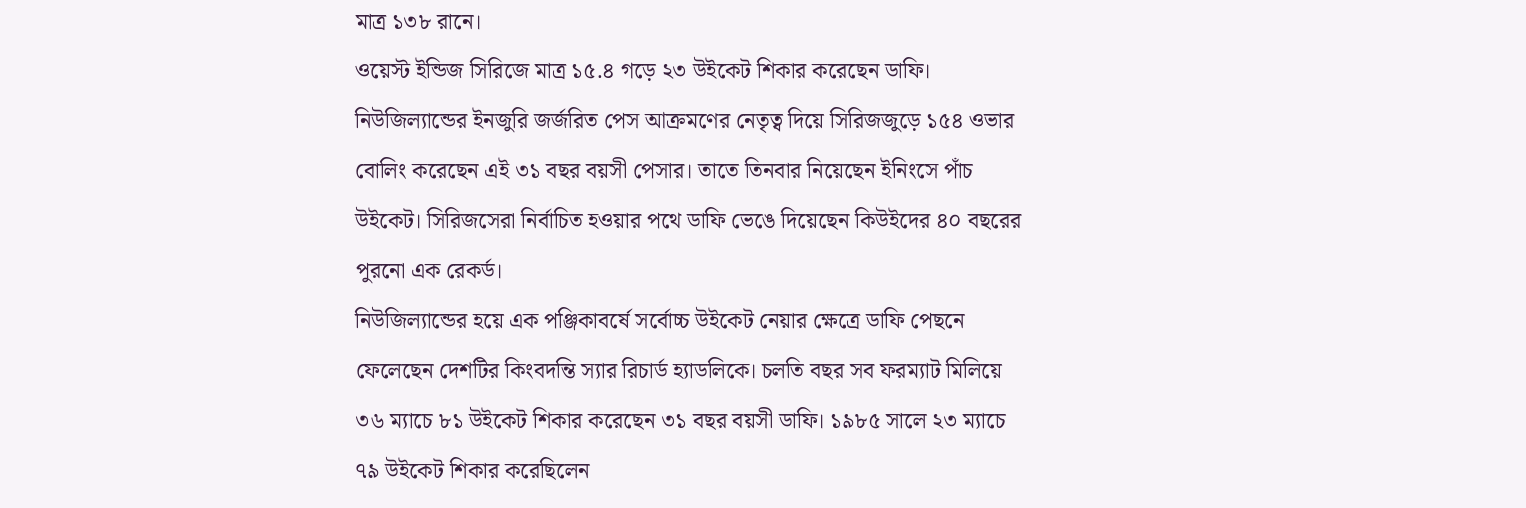মাত্র ১৩৮ রানে।
ওয়েস্ট ইন্ডিজ সিরিজে মাত্র ১৫.৪ গড়ে ২৩ উইকেট শিকার করেছেন ডাফি। নিউজিল্যান্ডের ইনজুরি জর্জরিত পেস আক্রমণের নেতৃত্ব দিয়ে সিরিজজুড়ে ১৫৪ ওভার বোলিং করেছেন এই ৩১ বছর বয়সী পেসার। তাতে তিনবার নিয়েছেন ইনিংসে পাঁচ উইকেট। সিরিজসেরা নির্বাচিত হওয়ার পথে ডাফি ভেঙে দিয়েছেন কিউইদের ৪০ বছরের পুরনো এক রেকর্ড।
নিউজিল্যান্ডের হয়ে এক পঞ্জিকাবর্ষে সর্বোচ্চ উইকেট নেয়ার ক্ষেত্রে ডাফি পেছনে ফেলেছেন দেশটির কিংবদন্তি স্যার রিচার্ড হ্যাডলিকে। চলতি বছর সব ফরম্যাট মিলিয়ে ৩৬ ম্যাচে ৮১ উইকেট শিকার করেছেন ৩১ বছর বয়সী ডাফি। ১৯৮৫ সালে ২৩ ম্যাচে ৭৯ উইকেট শিকার করেছিলেন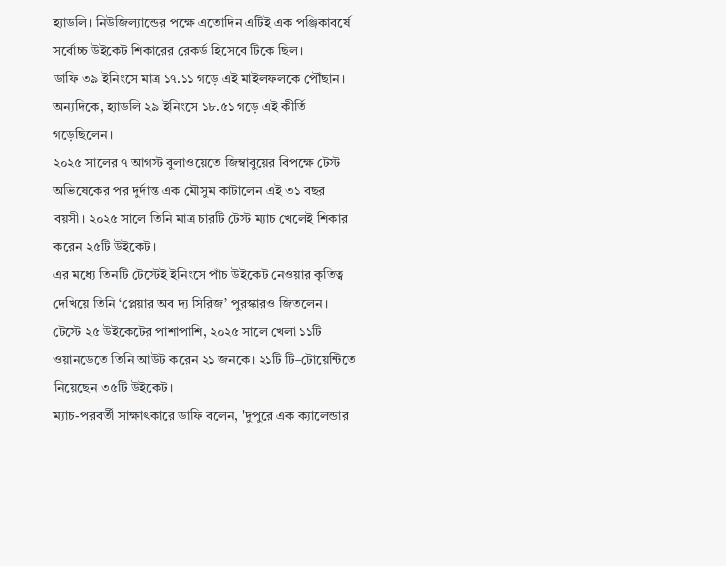হ্যাডলি। নিউজিল্যান্ডের পক্ষে এতোদিন এটিই এক পঞ্জিকাবর্ষে সর্বোচ্চ উইকেট শিকারের রেকর্ড হিসেবে টিকে ছিল।
ডাফি ৩৯ ইনিংসে মাত্র ১৭.১১ গড়ে এই মাইলফলকে পৌঁছান। অন্যদিকে, হ্যাডলি ২৯ ইনিংসে ১৮.৫১ গড়ে এই কীর্তি গড়েছিলেন।
২০২৫ সালের ৭ আগস্ট বুলাওয়েতে জিম্বাবুয়ের বিপক্ষে টেস্ট অভিষেকের পর দুর্দান্ত এক মৌসুম কাটালেন এই ৩১ বছর বয়সী। ২০২৫ সালে তিনি মাত্র চারটি টেস্ট ম্যাচ খেলেই শিকার করেন ২৫টি উইকেট।
এর মধ্যে তিনটি টেস্টেই ইনিংসে পাঁচ উইকেট নেওয়ার কৃতিত্ব দেখিয়ে তিনি ‘প্লেয়ার অব দ্য সিরিজ’ পুরস্কারও জিতলেন।
টেস্টে ২৫ উইকেটের পাশাপাশি, ২০২৫ সালে খেলা ১১টি ওয়ানডেতে তিনি আউট করেন ২১ জনকে। ২১টি টি–টোয়েন্টিতে নিয়েছেন ৩৫টি উইকেট।
ম্যাচ-পরবর্তী সাক্ষাৎকারে ডাফি বলেন, 'দুপুরে এক ক্যালেন্ডার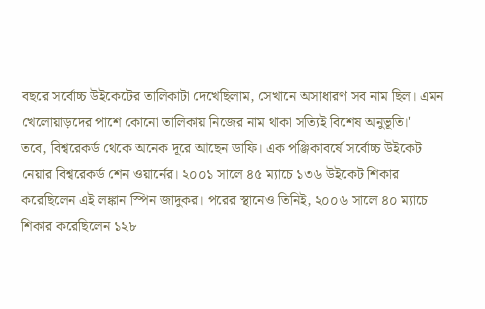বছরে সর্বোচ্চ উইকেটের তালিকাটা দেখেছিলাম, সেখানে অসাধারণ সব নাম ছিল। এমন খেলোয়াড়দের পাশে কোনো তালিকায় নিজের নাম থাকা সত্যিই বিশেষ অনুভূতি।'
তবে, বিশ্বরেকর্ড থেকে অনেক দূরে আছেন ডাফি। এক পঞ্জিকাবর্ষে সর্বোচ্চ উইকেট নেয়ার বিশ্বরেকর্ড শেন ওয়ার্নের। ২০০১ সালে ৪৫ ম্যাচে ১৩৬ উইকেট শিকার করেছিলেন এই লঙ্কান স্পিন জাদুকর। পরের স্থানেও তিনিই, ২০০৬ সালে ৪০ ম্যাচে শিকার করেছিলেন ১২৮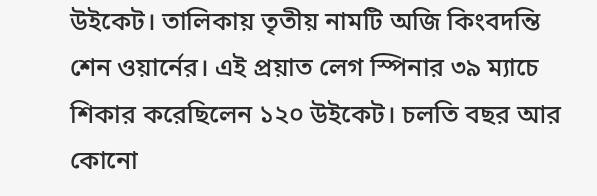উইকেট। তালিকায় তৃতীয় নামটি অজি কিংবদন্তি শেন ওয়ার্নের। এই প্রয়াত লেগ স্পিনার ৩৯ ম্যাচে শিকার করেছিলেন ১২০ উইকেট। চলতি বছর আর কোনো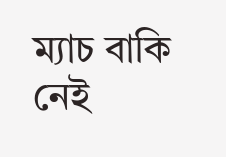ম্যাচ বাকি নেই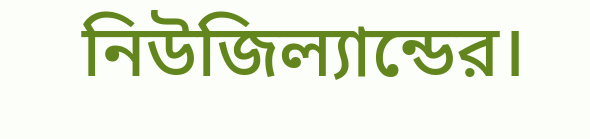নিউজিল্যান্ডের।